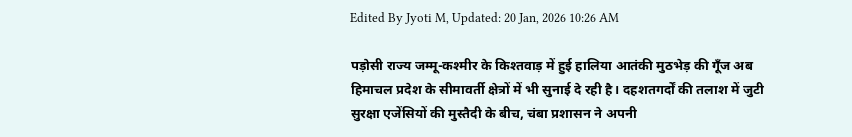Edited By Jyoti M, Updated: 20 Jan, 2026 10:26 AM

पड़ोसी राज्य जम्मू-कश्मीर के किश्तवाड़ में हुई हालिया आतंकी मुठभेड़ की गूँज अब हिमाचल प्रदेश के सीमावर्ती क्षेत्रों में भी सुनाई दे रही है। दहशतगर्दों की तलाश में जुटी सुरक्षा एजेंसियों की मुस्तैदी के बीच, चंबा प्रशासन ने अपनी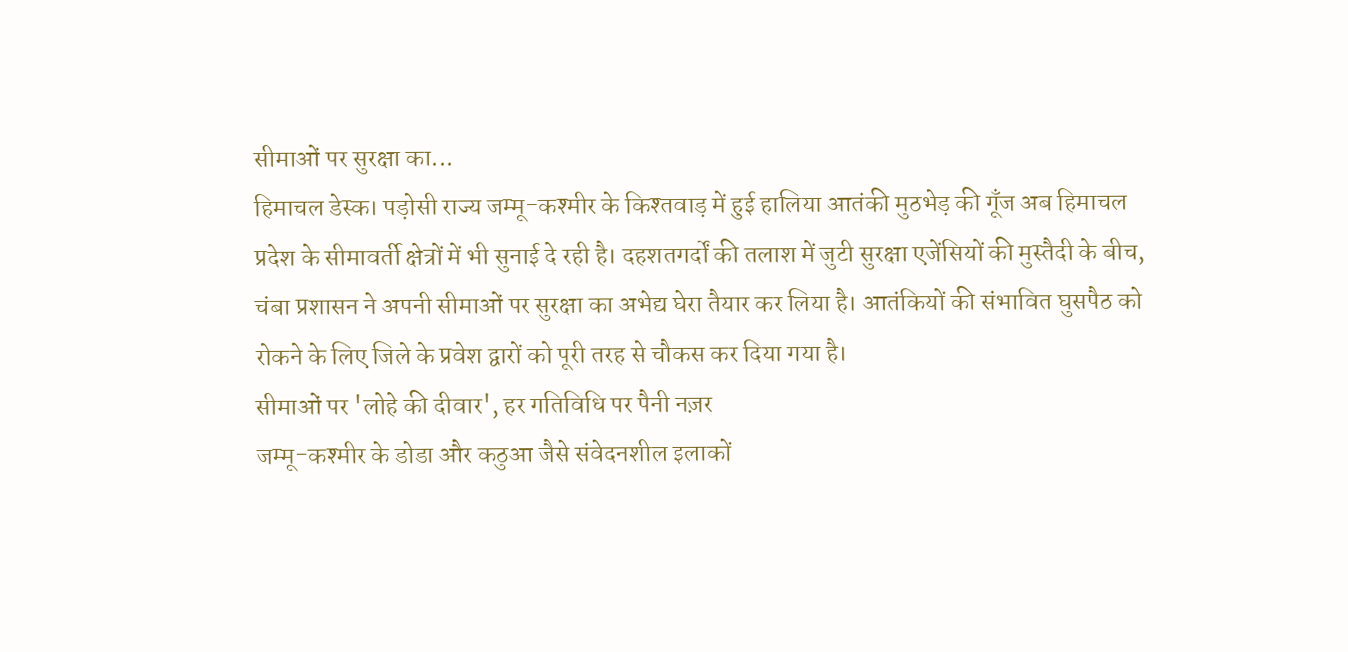सीमाओं पर सुरक्षा का...
हिमाचल डेस्क। पड़ोसी राज्य जम्मू-कश्मीर के किश्तवाड़ में हुई हालिया आतंकी मुठभेड़ की गूँज अब हिमाचल प्रदेश के सीमावर्ती क्षेत्रों में भी सुनाई दे रही है। दहशतगर्दों की तलाश में जुटी सुरक्षा एजेंसियों की मुस्तैदी के बीच, चंबा प्रशासन ने अपनी सीमाओं पर सुरक्षा का अभेद्य घेरा तैयार कर लिया है। आतंकियों की संभावित घुसपैठ को रोकने के लिए जिले के प्रवेश द्वारों को पूरी तरह से चौकस कर दिया गया है।
सीमाओं पर 'लोहे की दीवार', हर गतिविधि पर पैनी नज़र
जम्मू-कश्मीर के डोडा और कठुआ जैसे संवेदनशील इलाकों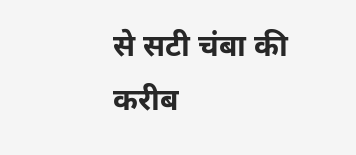से सटी चंबा की करीब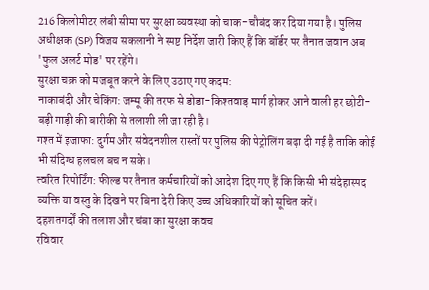216 किलोमीटर लंबी सीमा पर सुरक्षा व्यवस्था को चाक-चौबंद कर दिया गया है। पुलिस अधीक्षक (SP) विजय सकलानी ने स्पष्ट निर्देश जारी किए हैं कि बॉर्डर पर तैनात जवान अब 'फुल अलर्ट मोड' पर रहेंगे।
सुरक्षा चक्र को मजबूत करने के लिए उठाए गए कदम:
नाकाबंदी और चेकिंग: जम्मू की तरफ से डोडा-किश्तवाड़ मार्ग होकर आने वाली हर छोटी-बड़ी गाड़ी की बारीकी से तलाशी ली जा रही है।
गश्त में इजाफा: दुर्गम और संवेदनशील रास्तों पर पुलिस की पेट्रोलिंग बढ़ा दी गई है ताकि कोई भी संदिग्ध हलचल बच न सके।
त्वरित रिपोर्टिंग: फील्ड पर तैनात कर्मचारियों को आदेश दिए गए हैं कि किसी भी संदेहास्पद व्यक्ति या वस्तु के दिखने पर बिना देरी किए उच्च अधिकारियों को सूचित करें।
दहशतगर्दों की तलाश और चंबा का सुरक्षा कवच
रविवार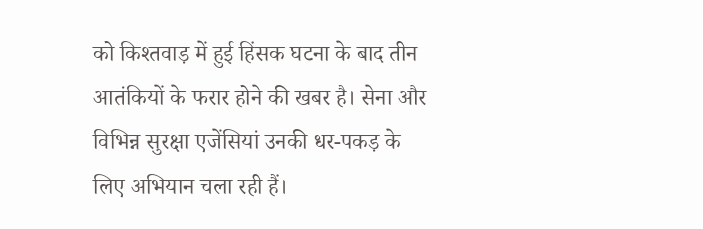को किश्तवाड़ में हुई हिंसक घटना के बाद तीन आतंकियों के फरार होने की खबर है। सेना और विभिन्न सुरक्षा एजेंसियां उनकी धर-पकड़ के लिए अभियान चला रही हैं।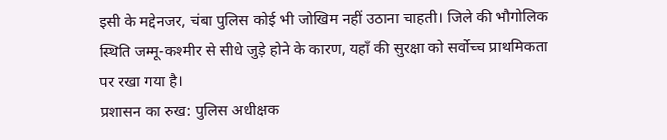इसी के मद्देनजर, चंबा पुलिस कोई भी जोखिम नहीं उठाना चाहती। जिले की भौगोलिक स्थिति जम्मू-कश्मीर से सीधे जुड़े होने के कारण, यहाँ की सुरक्षा को सर्वोच्च प्राथमिकता पर रखा गया है।
प्रशासन का रुख: पुलिस अधीक्षक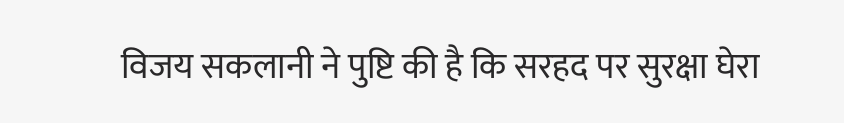विजय सकलानी ने पुष्टि की है कि सरहद पर सुरक्षा घेरा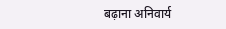बढ़ाना अनिवार्य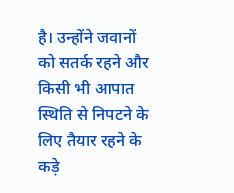है। उन्होंने जवानों को सतर्क रहने और किसी भी आपात स्थिति से निपटने के लिए तैयार रहने के कड़े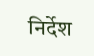निर्देश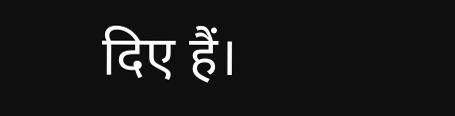दिए हैं।